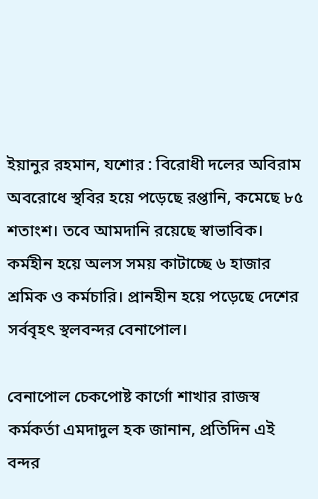ইয়ানুর রহমান, যশোর : বিরোধী দলের অবিরাম অবরোধে স্থবির হয়ে পড়েছে রপ্তানি, কমেছে ৮৫ শতাংশ। তবে আমদানি রয়েছে স্বাভাবিক। কর্মহীন হয়ে অলস সময় কাটাচ্ছে ৬ হাজার শ্রমিক ও কর্মচারি। প্রানহীন হয়ে পড়েছে দেশের সর্ববৃহৎ স্থলবন্দর বেনাপোল।

বেনাপোল চেকপোষ্ট কার্গো শাখার রাজস্ব কর্মকর্তা এমদাদুল হক জানান, প্রতিদিন এই বন্দর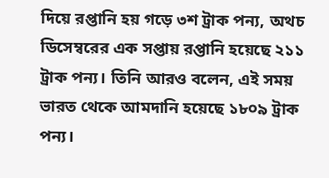দিয়ে রপ্তানি হয় গড়ে ৩শ ট্রাক পন্য, অথচ ডিসেম্বরের এক সপ্তায় রপ্তানি হয়েছে ২১১ ট্রাক পন্য। তিনি আরও বলেন, এই সময় ভারত থেকে আমদানি হয়েছে ১৮০৯ ট্রাক পন্য।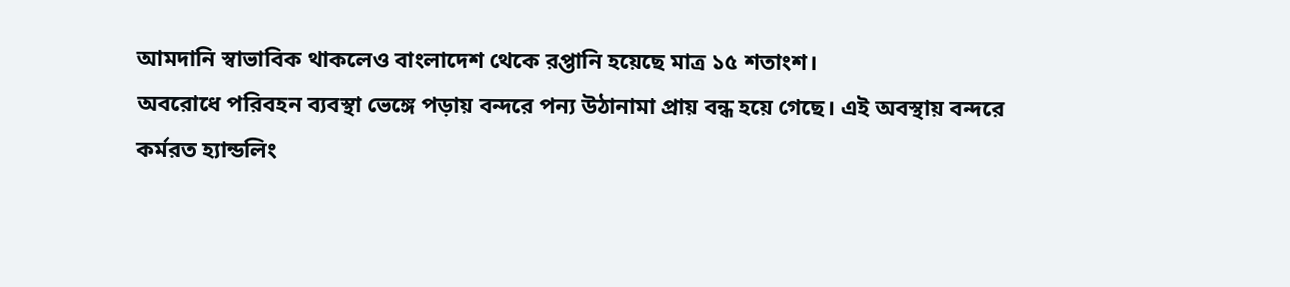আমদানি স্বাভাবিক থাকলেও বাংলাদেশ থেকে রপ্তানি হয়েছে মাত্র ১৫ শতাংশ।
অবরোধে পরিবহন ব্যবস্থা ভেঙ্গে পড়ায় বন্দরে পন্য উঠানামা প্রায় বন্ধ হয়ে গেছে। এই অবস্থায় বন্দরে কর্মরত হ্যান্ডলিং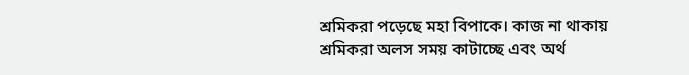শ্রমিকরা পড়েছে মহা বিপাকে। কাজ না থাকায় শ্রমিকরা অলস সময় কাটাচ্ছে এবং অর্থ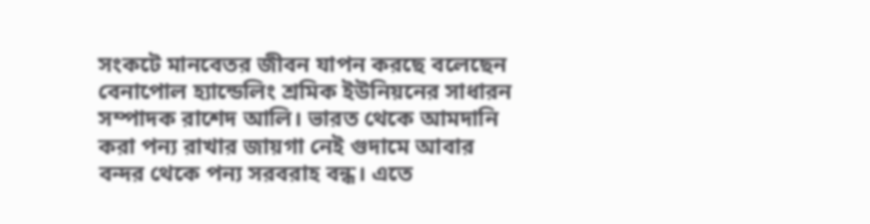সংকটে মানবেতর জীবন যাপন করছে বলেছেন বেনাপোল হ্যান্ডেলিং শ্রমিক ইউনিয়নের সাধারন সম্পাদক রাশেদ আলি। ভারত থেকে আমদানি করা পন্য রাখার জায়গা নেই গুদামে আবার বন্দর থেকে পন্য সরবরাহ বন্ধ। এতে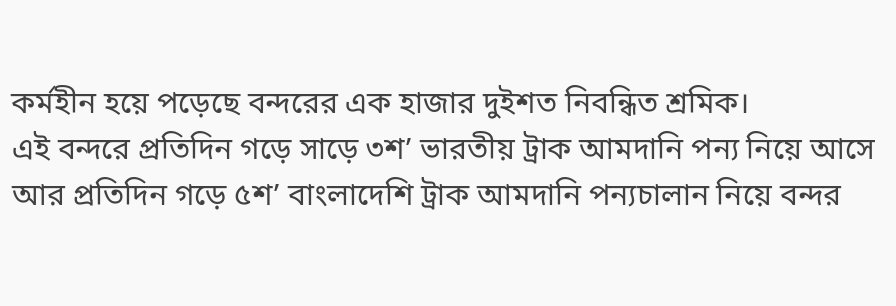কর্মহীন হয়ে পড়েছে বন্দরের এক হাজার দুইশত নিবন্ধিত শ্রমিক।
এই বন্দরে প্রতিদিন গড়ে সাড়ে ৩শ’ ভারতীয় ট্রাক আমদানি পন্য নিয়ে আসে আর প্রতিদিন গড়ে ৫শ’ বাংলাদেশি ট্রাক আমদানি পন্যচালান নিয়ে বন্দর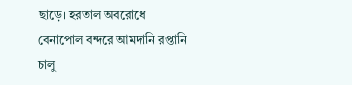ছাড়ে। হরতাল অবরোধে বেনাপোল বন্দরে আমদানি রপ্তানি চালু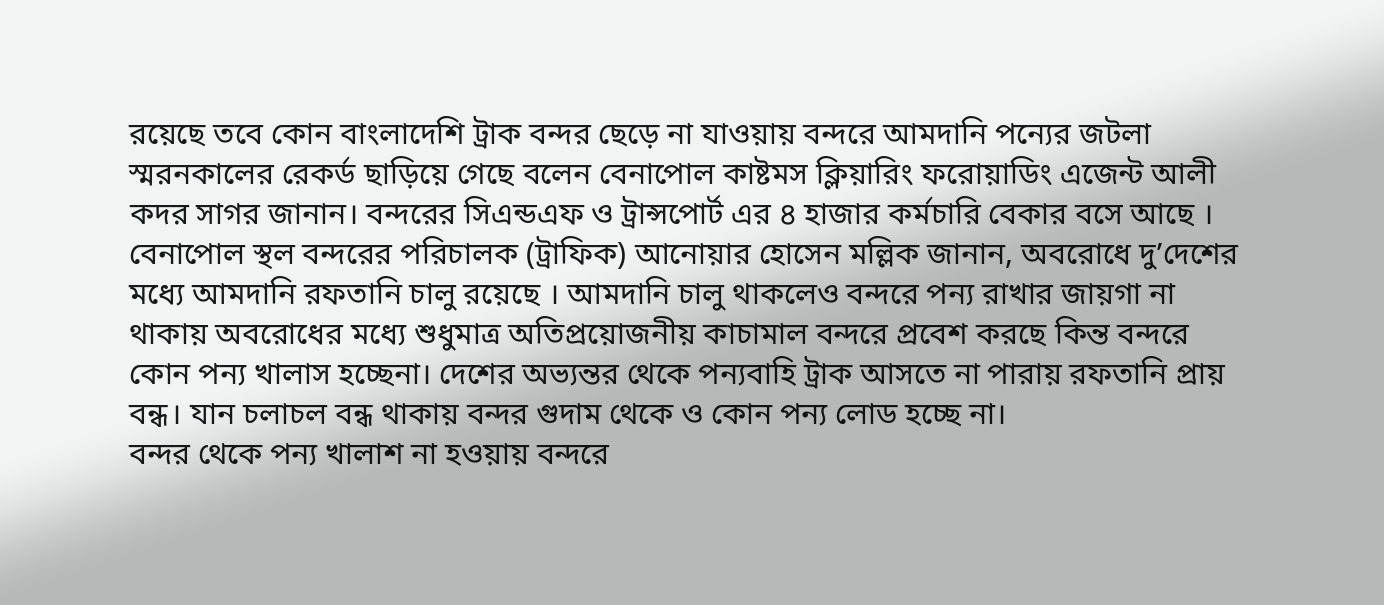রয়েছে তবে কোন বাংলাদেশি ট্রাক বন্দর ছেড়ে না যাওয়ায় বন্দরে আমদানি পন্যের জটলা স্মরনকালের রেকর্ড ছাড়িয়ে গেছে বলেন বেনাপোল কাষ্টমস ক্লিয়ারিং ফরোয়াডিং এজেন্ট আলী কদর সাগর জানান। বন্দরের সিএন্ডএফ ও ট্রান্সপোর্ট এর ৪ হাজার কর্মচারি বেকার বসে আছে ।
বেনাপোল স্থল বন্দরের পরিচালক (ট্রাফিক) আনোয়ার হোসেন মল্লিক জানান, অবরোধে দু’দেশের মধ্যে আমদানি রফতানি চালু রয়েছে । আমদানি চালু থাকলেও বন্দরে পন্য রাখার জায়গা না থাকায় অবরোধের মধ্যে শুধুমাত্র অতিপ্রয়োজনীয় কাচামাল বন্দরে প্রবেশ করছে কিন্ত বন্দরে কোন পন্য খালাস হচ্ছেনা। দেশের অভ্যন্তর থেকে পন্যবাহি ট্রাক আসতে না পারায় রফতানি প্রায় বন্ধ। যান চলাচল বন্ধ থাকায় বন্দর গুদাম থেকে ও কোন পন্য লোড হচ্ছে না।
বন্দর থেকে পন্য খালাশ না হওয়ায় বন্দরে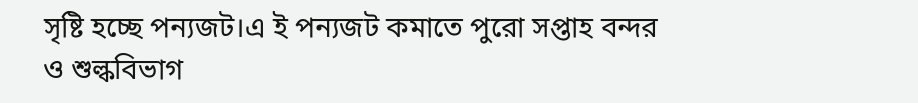সৃষ্টি হচ্ছে পন্যজট।এ ই পন্যজট কমাতে পুরো সপ্তাহ বন্দর ও শুল্কবিভাগ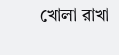খোলা রাখা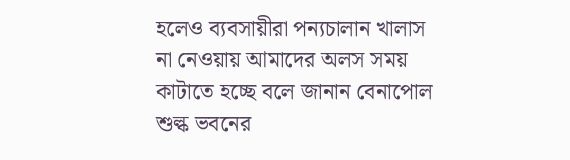হলেও ব্যবসায়ীরা পন্যচালান খালাস না নেওয়ায় আমাদের অলস সময় কাটাতে হচ্ছে বলে জানান বেনাপোল শুল্ক ভবনের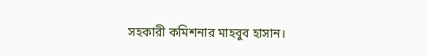সহকারী কমিশনার মাহবুব হাসান।